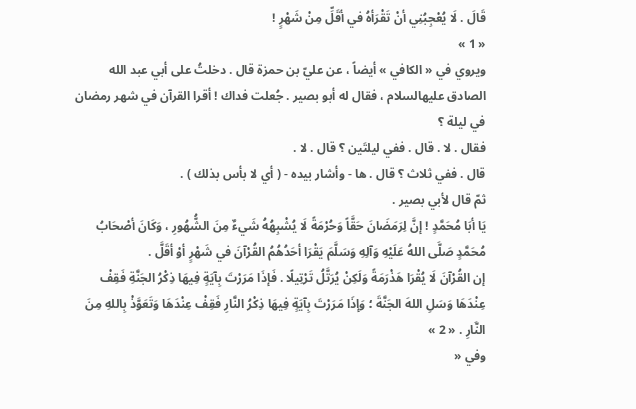قَالَ . لَا يُعْجِبُنِي أنْ تَقْرَأهُ في أقَلِّ مِنْ شَهْرٍ !
« 1 »
ويروي في « الكافي » أيضاً ، عن عليّ بن حمزة قال . دخلتُ على أبي عبد الله الصادق عليهالسلام ، فقال له أبو بصير . جُعلت فداك ! أقرا القرآن في شهر رمضان في ليلة ؟
فقال . لا . قال . ففي ليلتَين ؟ قال . لا .
قال . ففي ثلاث ؟ قال . ها - وأشار بيده - ( أي لا بأس بذلك ) .
ثمّ قال لأبي بصير .
يَا أبَا مُحَمَّدٍ ! إنَّ لِرَمَضَانَ حَقَّاً وَحُرْمَةً لَا يُشْبِهُهُ شَيءٌ مِنَ الشُّهُورِ ، وَكَانَ أصْحَابُ مُحَمَّدٍ صَلَّى اللهُ عَلَيْهِ وَآلِهِ وَسَلَّمَ يَقْرَا أحَدُهُمُ القُرْآنَ في شَهْرٍ أوْ أقَلَّ .
إن القُرْآنَ لَا يُقْرَا هَذْرَمَةً وَلَكِنْ يُرَتَّلُ تَرْتِيلًا . فَإذَا مَرَرْتَ بِآيَةٍ فِيهَا ذِكْرُ الجَنَّةِ فَقِفْ عِنْدَهَا وَسَلِ اللهَ الجَنَّةَ ؛ وَإذَا مَرَرْتَ بِآيَةٍ فِيهَا ذِكْرُ النَّارِ فَقِفْ عِنْدَهَا وَتَعَوَّذْ بِاللهِ مِنَ النَّارِ . « 2 »
وفي «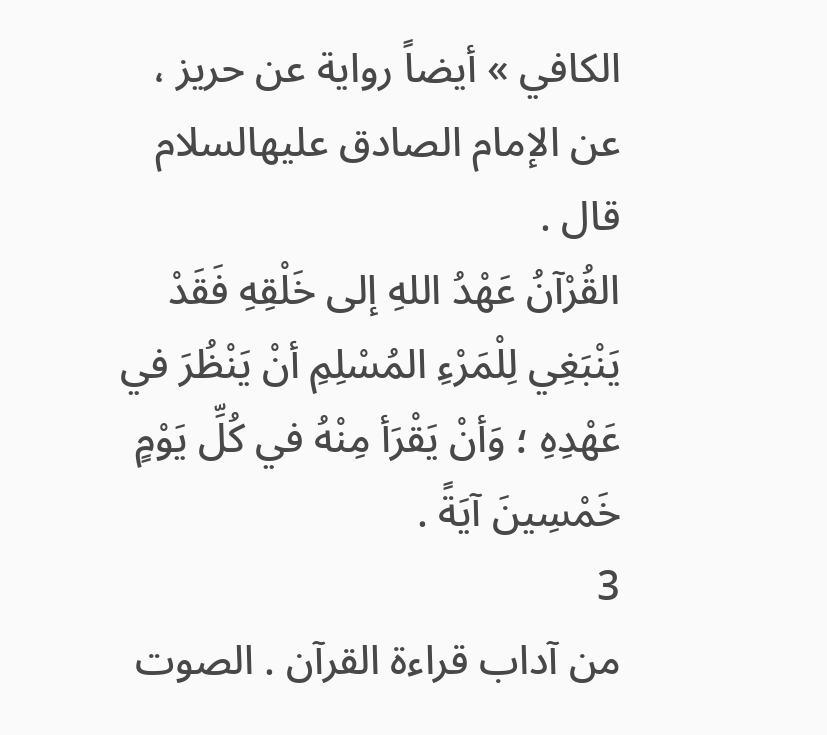الكافي » أيضاً رواية عن حريز ، عن الإمام الصادق عليهالسلام قال .
القُرْآنُ عَهْدُ اللهِ إلى خَلْقِهِ فَقَدْ يَنْبَغِي لِلْمَرْءِ المُسْلِمِ أنْ يَنْظُرَ في عَهْدِهِ ؛ وَأنْ يَقْرَأ مِنْهُ في كُلِّ يَوْمٍ خَمْسِينَ آيَةً .
3
من آداب قراءة القرآن . الصوت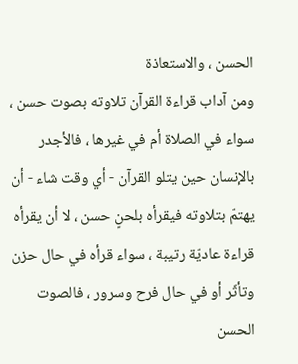الحسن ، والاستعاذة
ومن آداب قراءة القرآن تلاوته بصوت حسن ، سواء في الصلاة أم في غيرها ، فالأجدر بالإنسان حين يتلو القرآن - أي وقت شاء - أن يهتمّ بتلاوته فيقرأه بلحنٍ حسن ، لا أن يقرأه قراءة عاديّة رتيبة ، سواء قرأه في حال حزن وتأثّر أو في حال فرح وسرور ، فالصوت الحسن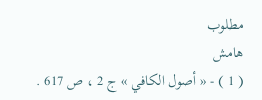مطلوب
هامش
( 1 ) - « أصول الكافي » ج 2 ، ص 617 .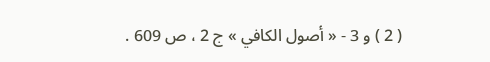( 2 ) و 3 - « أصول الكافي » ج 2 ، ص 609 .